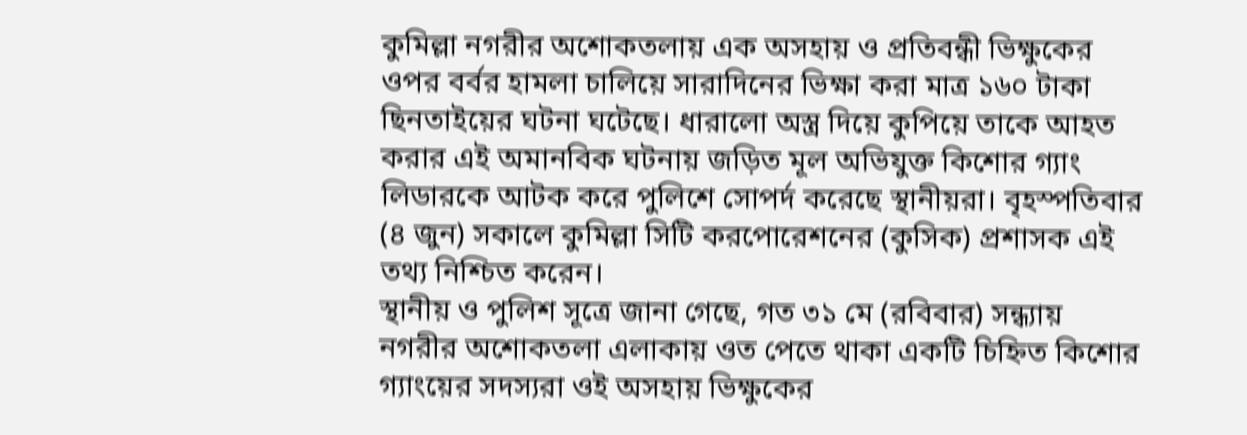কুমিল্লা নগরীর অশোকতলায় এক অসহায় ও প্রতিবন্ধী ভিক্ষুকের ওপর বর্বর হামলা চালিয়ে সারাদিনের ভিক্ষা করা মাত্র ১৬০ টাকা ছিনতাইয়ের ঘটনা ঘটেছে। ধারালো অস্ত্র দিয়ে কুপিয়ে তাকে আহত করার এই অমানবিক ঘটনায় জড়িত মূল অভিযুক্ত কিশোর গ্যাং লিডারকে আটক করে পুলিশে সোপর্দ করেছে স্থানীয়রা। বৃহস্পতিবার (৪ জুন) সকালে কুমিল্লা সিটি করপোরেশনের (কুসিক) প্রশাসক এই তথ্য নিশ্চিত করেন।
স্থানীয় ও পুলিশ সূত্রে জানা গেছে, গত ৩১ মে (রবিবার) সন্ধ্যায় নগরীর অশোকতলা এলাকায় ওত পেতে থাকা একটি চিহ্নিত কিশোর গ্যাংয়ের সদস্যরা ওই অসহায় ভিক্ষুকের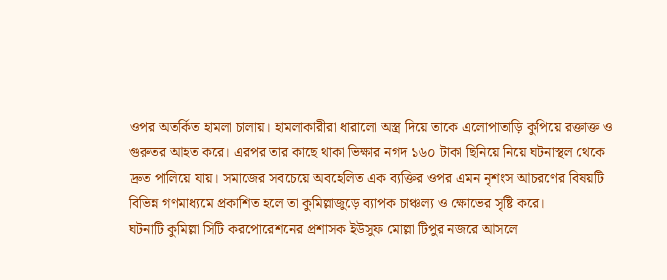ওপর অতর্কিত হামলা চালায়। হামলাকারীরা ধারালো অস্ত্র দিয়ে তাকে এলোপাতাড়ি কুপিয়ে রক্তাক্ত ও গুরুতর আহত করে। এরপর তার কাছে থাকা ভিক্ষার নগদ ১৬০ টাকা ছিনিয়ে নিয়ে ঘটনাস্থল থেকে দ্রুত পালিয়ে যায়। সমাজের সবচেয়ে অবহেলিত এক ব্যক্তির ওপর এমন নৃশংস আচরণের বিষয়টি বিভিন্ন গণমাধ্যমে প্রকাশিত হলে তা কুমিল্লাজুড়ে ব্যাপক চাঞ্চল্য ও ক্ষোভের সৃষ্টি করে।
ঘটনাটি কুমিল্লা সিটি করপোরেশনের প্রশাসক ইউসুফ মোল্লা টিপুর নজরে আসলে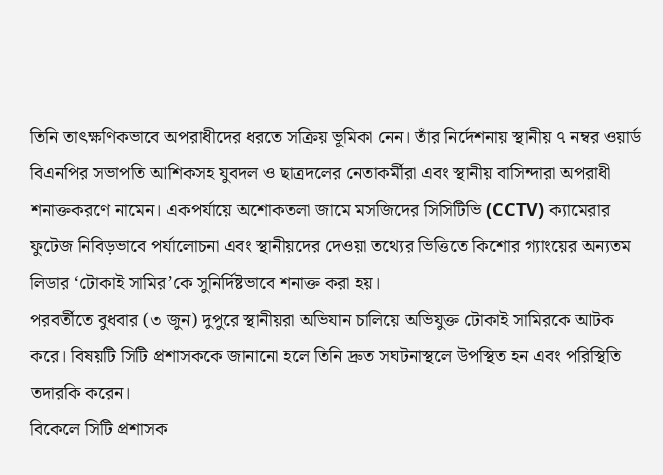তিনি তাৎক্ষণিকভাবে অপরাধীদের ধরতে সক্রিয় ভূমিকা নেন। তাঁর নির্দেশনায় স্থানীয় ৭ নম্বর ওয়ার্ড বিএনপির সভাপতি আশিকসহ যুবদল ও ছাত্রদলের নেতাকর্মীরা এবং স্থানীয় বাসিন্দারা অপরাধী শনাক্তকরণে নামেন। একপর্যায়ে অশোকতলা জামে মসজিদের সিসিটিভি (CCTV) ক্যামেরার ফুটেজ নিবিড়ভাবে পর্যালোচনা এবং স্থানীয়দের দেওয়া তথ্যের ভিত্তিতে কিশোর গ্যাংয়ের অন্যতম লিডার ‘টোকাই সামির’কে সুনির্দিষ্টভাবে শনাক্ত করা হয়।
পরবর্তীতে বুধবার (৩ জুন) দুপুরে স্থানীয়রা অভিযান চালিয়ে অভিযুক্ত টোকাই সামিরকে আটক করে। বিষয়টি সিটি প্রশাসককে জানানো হলে তিনি দ্রুত সঘটনাস্থলে উপস্থিত হন এবং পরিস্থিতি তদারকি করেন।
বিকেলে সিটি প্রশাসক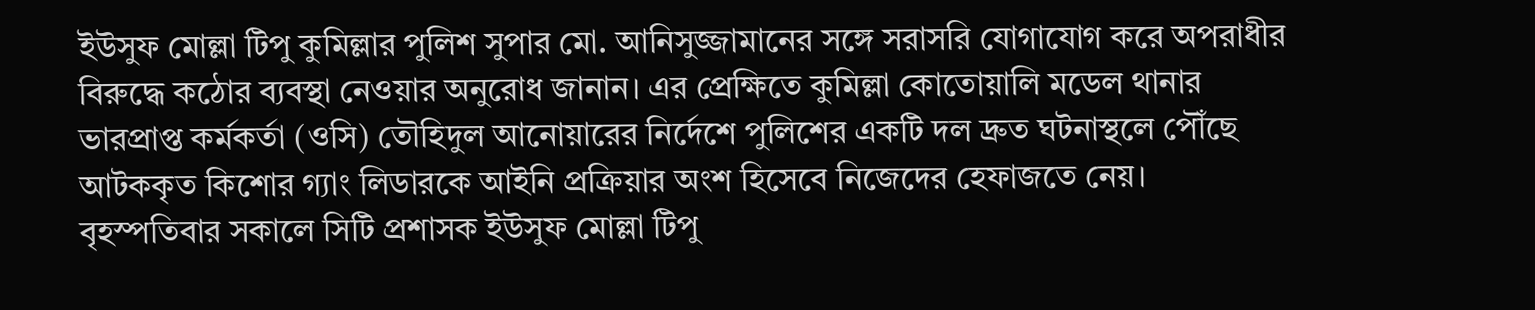ইউসুফ মোল্লা টিপু কুমিল্লার পুলিশ সুপার মো. আনিসুজ্জামানের সঙ্গে সরাসরি যোগাযোগ করে অপরাধীর বিরুদ্ধে কঠোর ব্যবস্থা নেওয়ার অনুরোধ জানান। এর প্রেক্ষিতে কুমিল্লা কোতোয়ালি মডেল থানার ভারপ্রাপ্ত কর্মকর্তা (ওসি) তৌহিদুল আনোয়ারের নির্দেশে পুলিশের একটি দল দ্রুত ঘটনাস্থলে পৌঁছে আটককৃত কিশোর গ্যাং লিডারকে আইনি প্রক্রিয়ার অংশ হিসেবে নিজেদের হেফাজতে নেয়।
বৃহস্পতিবার সকালে সিটি প্রশাসক ইউসুফ মোল্লা টিপু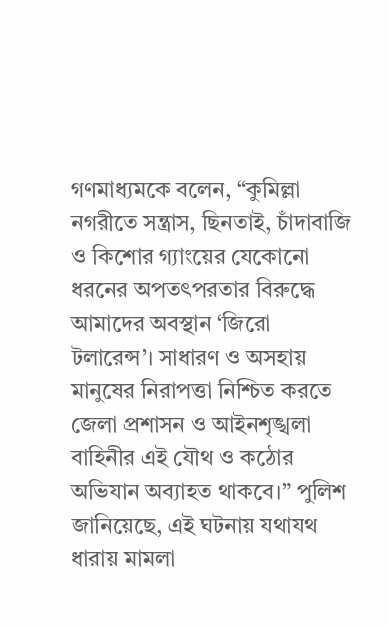গণমাধ্যমকে বলেন, “কুমিল্লা নগরীতে সন্ত্রাস, ছিনতাই, চাঁদাবাজি ও কিশোর গ্যাংয়ের যেকোনো ধরনের অপতৎপরতার বিরুদ্ধে আমাদের অবস্থান ‘জিরো টলারেন্স’। সাধারণ ও অসহায় মানুষের নিরাপত্তা নিশ্চিত করতে জেলা প্রশাসন ও আইনশৃঙ্খলা বাহিনীর এই যৌথ ও কঠোর অভিযান অব্যাহত থাকবে।” পুলিশ জানিয়েছে, এই ঘটনায় যথাযথ ধারায় মামলা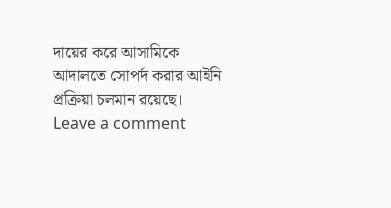দায়ের করে আসামিকে আদালতে সোপর্দ করার আইনি প্রক্রিয়া চলমান রয়েছে।
Leave a comment